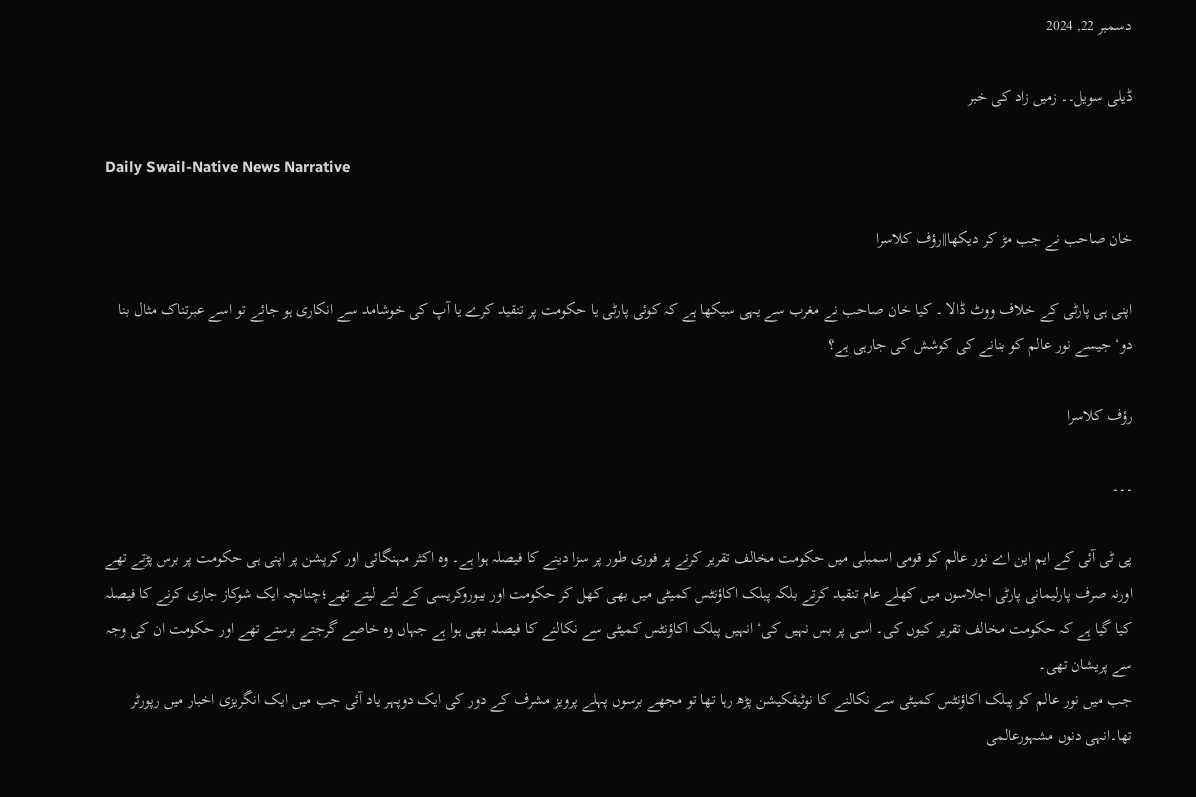دسمبر 22, 2024

ڈیلی سویل۔۔ زمیں زاد کی خبر

Daily Swail-Native News Narrative

خان صاحب نے جب مڑ کر دیکھا||رؤف کلاسرا

اپنی ہی پارٹی کے خلاف ووٹ ڈالا ۔ کیا خان صاحب نے مغرب سے یہی سیکھا ہے کہ کوئی پارٹی یا حکومت پر تنقید کرے یا آپ کی خوشامد سے انکاری ہو جائے تو اسے عبرتناک مثال بنا دو‘ جیسے نور عالم کو بنانے کی کوشش کی جارہی ہے؟

رؤف کلاسرا

۔۔۔

پی ٹی آئی کے ایم این اے نور عالم کو قومی اسمبلی میں حکومت مخالف تقریر کرنے پر فوری طور پر سزا دینے کا فیصلہ ہوا ہے۔ وہ اکثر مہنگائی اور کرپشن پر اپنی ہی حکومت پر برس پڑتے تھے اورنہ صرف پارلیمانی پارٹی اجلاسوں میں کھلے عام تنقید کرتے بلکہ پبلک اکاؤنٹس کمیٹی میں بھی کھل کر حکومت اور بیوروکریسی کے لتے لیتے تھے؛چنانچہ ایک شوکاز جاری کرنے کا فیصلہ کیا گیا ہے کہ حکومت مخالف تقریر کیوں کی۔ اسی پر بس نہیں کی‘ انہیں پبلک اکاؤنٹس کمیٹی سے نکالنے کا فیصلہ بھی ہوا ہے جہاں وہ خاصے گرجتے برستے تھے اور حکومت ان کی وجہ سے پریشان تھی۔
جب میں نور عالم کو پبلک اکاؤنٹس کمیٹی سے نکالنے کا نوٹیفکیشن پڑھ رہا تھا تو مجھے برسوں پہلے پرویز مشرف کے دور کی ایک دوپہر یاد آئی جب میں ایک انگریزی اخبار میں رپورٹر تھا۔انہی دنوں مشہورعالمی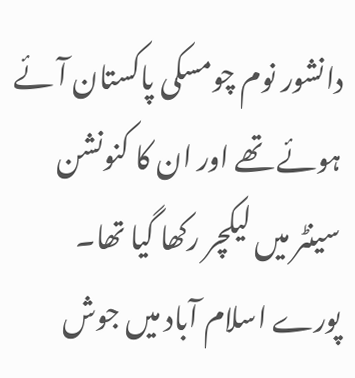دانشور نوم چومسکی پاکستان آئے ہوئے تھے اور ان کا کنونشن سینٹر میں لیکچر رکھا گیا تھا۔ پورے اسلام آباد میں جوش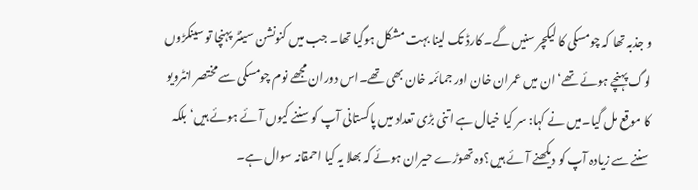و جذبہ تھا کہ چومسکی کا لیکچر سنیں گے۔ کارڈ تک لینا بہت مشکل ہوگیا تھا۔ جب میں کنونشن سینٹر پہنچا تو سینکڑوں لوگ پہنچے ہوئے تھے‘ ان میں عمران خان اور جمائمہ خان بھی تھے۔اس دوران مجھے نوم چومسکی سے مختصر انٹرویو کا موقع مل گیا۔میں نے کہا: سر کیا خیال ہے اتنی بڑی تعداد میں پاکستانی آپ کو سننے کیوں آئے ہوئے ہیں‘ بلکہ سننے سے زیادہ آپ کو دیکھنے آئے ہیں؟وہ تھوڑے حیران ہوئے کہ بھلا یہ کیا احمقانہ سوال ہے۔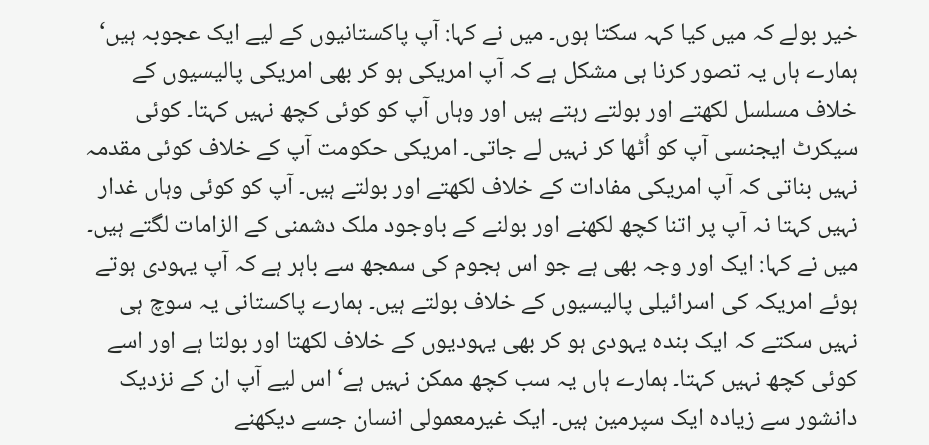خیر بولے کہ میں کیا کہہ سکتا ہوں۔ میں نے کہا: آپ پاکستانیوں کے لیے ایک عجوبہ ہیں‘ ہمارے ہاں یہ تصور کرنا ہی مشکل ہے کہ آپ امریکی ہو کر بھی امریکی پالیسیوں کے خلاف مسلسل لکھتے اور بولتے رہتے ہیں اور وہاں آپ کو کوئی کچھ نہیں کہتا۔ کوئی سیکرٹ ایجنسی آپ کو اُٹھا کر نہیں لے جاتی۔ امریکی حکومت آپ کے خلاف کوئی مقدمہ نہیں بناتی کہ آپ امریکی مفادات کے خلاف لکھتے اور بولتے ہیں۔ آپ کو کوئی وہاں غدار نہیں کہتا نہ آپ پر اتنا کچھ لکھنے اور بولنے کے باوجود ملک دشمنی کے الزامات لگتے ہیں۔ میں نے کہا: ایک اور وجہ بھی ہے جو اس ہجوم کی سمجھ سے باہر ہے کہ آپ یہودی ہوتے ہوئے امریکہ کی اسرائیلی پالیسیوں کے خلاف بولتے ہیں۔ ہمارے پاکستانی یہ سوچ ہی نہیں سکتے کہ ایک بندہ یہودی ہو کر بھی یہودیوں کے خلاف لکھتا اور بولتا ہے اور اسے کوئی کچھ نہیں کہتا۔ ہمارے ہاں یہ سب کچھ ممکن نہیں ہے‘ اس لیے آپ ان کے نزدیک دانشور سے زیادہ ایک سپرمین ہیں۔ ایک غیرمعمولی انسان جسے دیکھنے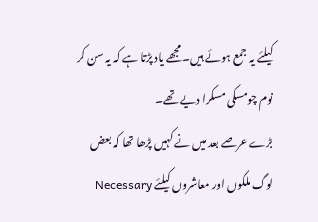کیلئے یہ جمع ہوئے ہیں۔مجھے یاد پڑتا ہے کہ یہ سن کر نوم چومسکی مسکرا دیے تھے۔
بڑے عرصے بعد میں نے کہیں پڑھا تھا کہ بعض لوگ ملکوں اور معاشروں کیلئے Necessary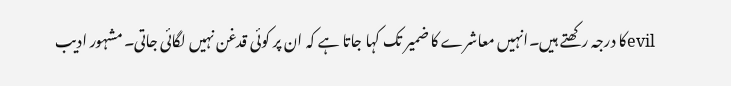evilکا درجہ رکھتے ہیں۔انہیں معاشرے کا ضمیر تک کہا جاتا ہے کہ ان پر کوئی قدغن نہیں لگائی جاتی۔ مشہور ادیب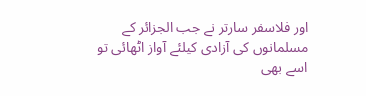اور فلاسفر سارتر نے جب الجزائر کے مسلمانوں کی آزادی کیلئے آواز اٹھائی تو اسے بھی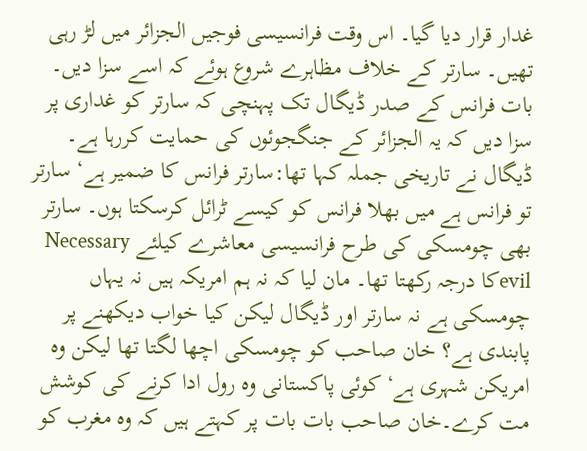غدار قرار دیا گیا۔ اس وقت فرانسیسی فوجیں الجزائر میں لڑ رہی تھیں۔ سارتر کے خلاف مظاہرے شروع ہوئے کہ اسے سزا دیں۔ بات فرانس کے صدر ڈیگال تک پہنچی کہ سارتر کو غداری پر سزا دیں کہ یہ الجزائر کے جنگجوئوں کی حمایت کررہا ہے۔ ڈیگال نے تاریخی جملہ کہا تھا:سارتر فرانس کا ضمیر ہے‘ سارتر تو فرانس ہے میں بھلا فرانس کو کیسے ٹرائل کرسکتا ہوں۔ سارتر بھی چومسکی کی طرح فرانسیسی معاشرے کیلئے Necessary evilکا درجہ رکھتا تھا۔ مان لیا کہ نہ ہم امریکہ ہیں نہ یہاں چومسکی ہے نہ سارتر اور ڈیگال لیکن کیا خواب دیکھنے پر پابندی ہے؟ خان صاحب کو چومسکی اچھا لگتا تھا لیکن وہ امریکن شہری ہے‘ کوئی پاکستانی وہ رول ادا کرنے کی کوشش مت کرے۔خان صاحب بات بات پر کہتے ہیں کہ وہ مغرب کو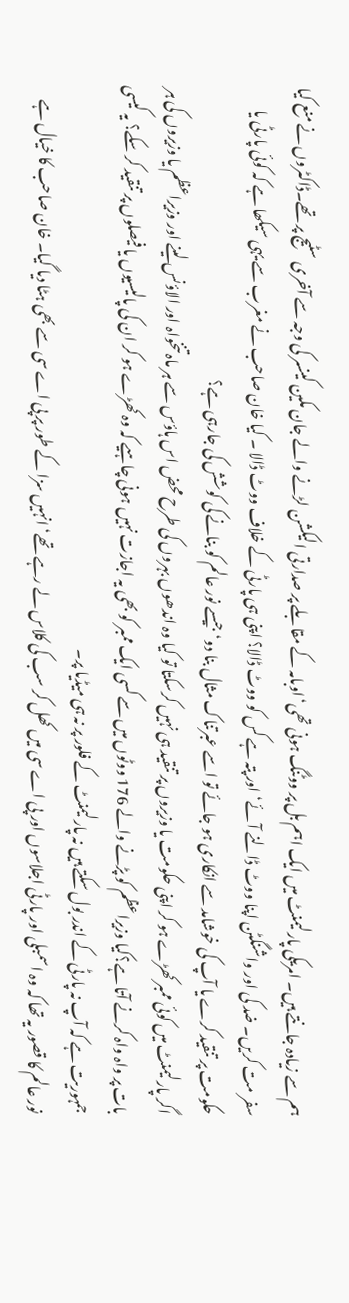ہم سے زیادہ جانتے ہیں۔ امریکی پارلیمنٹ میں ایک اہم بل پر ووٹنگ ہونی تھی‘اوبامہ کے مقابلے پر صدارتی الیکشن لڑنے والے جان مکین کینسر کی وجہ سے آخری سٹیج پر تھے۔ڈاکٹروں نے منع کیا سفر مت کریں۔ ضد کی اور واشنگٹن اپنا ووٹ ڈالنے آئے‘اور پتہ ہے کس کو ووٹ ڈالا؟ اپنی ہی پارٹی کے خلاف ووٹ ڈالا ۔ کیا خان صاحب نے مغرب سے یہی سیکھا ہے کہ کوئی پارٹی یا حکومت پر تنقید کرے یا آپ کی خوشامد سے انکاری ہو جائے تو اسے عبرتناک مثال بنا دو‘ جیسے نور عالم کو بنانے کی کوشش کی جارہی ہے؟
اگر پارلیمنٹ میں کوئی ممبر کھڑے ہو کر اپنی حکومت یا وزیروں پر تنقید ہی نہیں کرسکتا تو کیا وہ اندھوں بہروں کی طرح محض اس ہاؤس سے ہر ماہ تنخواہ اور الاؤنس لینے اور وزیراعظم یا وزیروں کی ہر بات پر واہ واہ کرنے آتا ہے؟کیا وزیراعظم کو پڑنے والے 176 ووٹوں میں سے کسی ایک ممبر کو بھی یہ اجازت نہیں ہونی چاہیے کہ وہ کھڑے ہو کر ان کی پالیسیوں یا فیصلوں پر تنقید کر سکے؟ یہ کیسی جمہوریت ہے کہ آپ نہ پارٹی کے اندر بول سکتے ہیں نہ پارلیمنٹ کے فلور پر نہ ہی میڈیا پر۔
نور عالم کا قصور یہ تھا کہ وہ اسمبلی اور پارٹی اجلاسوں اور پی اے سی میں کھل کر سب کی کلاس لے رہے تھے‘ انہیں سزا کے طور پر پی اے سی سے بھی ہٹا دیا گیا۔ خان صاحب کا خیال ہے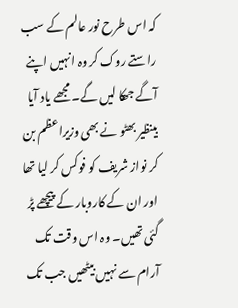کہ اس طرح نور عالم کے سب راستے روک کر وہ انہیں اپنے آگے جھکا لیں گے۔ مجھے یاد آیا بینظیر بھٹو نے بھی وزیراعظم بن کر نواز شریف کو فوکس کر لیا تھا اور ان کے کاروبار کے پیچھے پڑ گئی تھیں۔ وہ اس وقت تک آرام سے نہیں بیٹھیں جب تک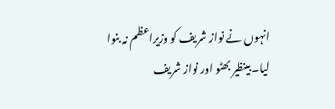انہوں نے نواز شریف کو وزیراعظم نہ بنوا لیا۔ بینظیر بھٹو اور نواز شریف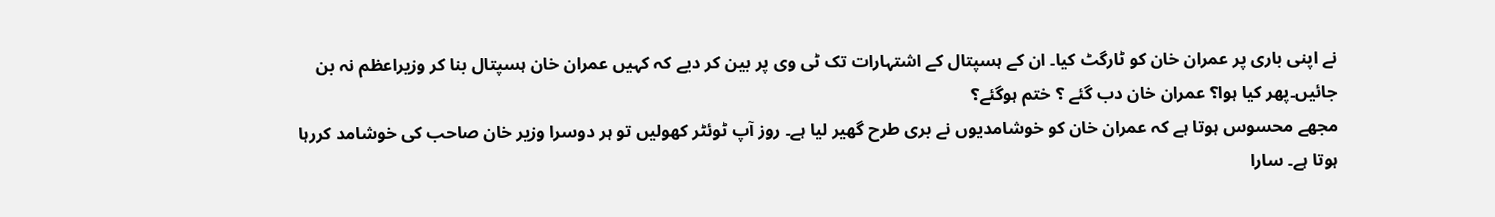نے اپنی باری پر عمران خان کو ٹارگٹ کیا۔ ان کے ہسپتال کے اشتہارات تک ٹی وی پر بین کر دیے کہ کہیں عمران خان ہسپتال بنا کر وزیراعظم نہ بن جائیں۔پھر کیا ہوا؟ عمران خان دب گئے ؟ ختم ہوگئے؟
مجھے محسوس ہوتا ہے کہ عمران خان کو خوشامدیوں نے بری طرح گھیر لیا ہے۔ روز آپ ٹوئٹر کھولیں تو ہر دوسرا وزیر خان صاحب کی خوشامد کررہا ہوتا ہے۔ سارا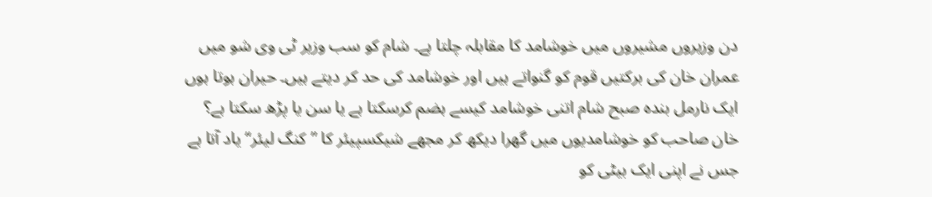دن وزیروں مشیروں میں خوشامد کا مقابلہ چلتا ہے۔ شام کو سب وزیر ٹی وی شو میں عمران خان کی برکتیں قوم کو گنواتے ہیں اور خوشامد کی حد کر دیتے ہیں۔ حیران ہوتا ہوں ایک نارمل بندہ صبح شام اتنی خوشامد کیسے ہضم کرسکتا ہے یا سن یا پڑھ سکتا ہے؟ خان صاحب کو خوشامدیوں میں گھرا دیکھ کر مجھے شیکسپیئر کا ”کنگ لیئر‘‘ یاد آتا ہے جس نے اپنی ایک بیٹی کو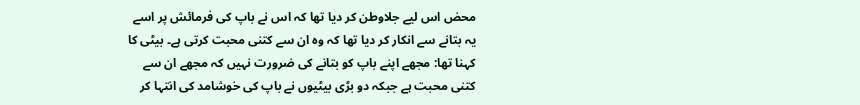محض اس لیے جلاوطن کر دیا تھا کہ اس نے باپ کی فرمائش پر اسے یہ بتانے سے انکار کر دیا تھا کہ وہ ان سے کتنی محبت کرتی ہے۔ بیٹی کا کہنا تھا: مجھے اپنے باپ کو بتانے کی ضرورت نہیں کہ مجھے ان سے کتنی محبت ہے جبکہ دو بڑی بیٹیوں نے باپ کی خوشامد کی انتہا کر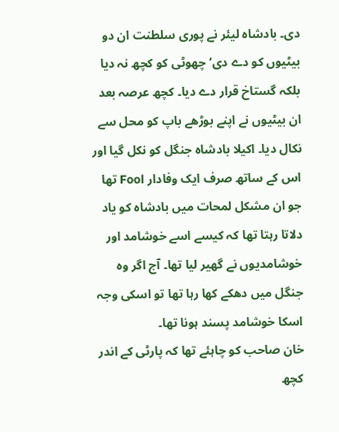دی۔ بادشاہ لیئر نے پوری سلطنت ان دو بیٹیوں کو دے دی‘ چھوٹی کو کچھ نہ دیا بلکہ گستاخ قرار دے دیا۔ کچھ عرصہ بعد ان بیٹیوں نے اپنے بوڑھے باپ کو محل سے نکال دیا۔ اکیلا بادشاہ جنگل کو نکل گیا اور اس کے ساتھ صرف ایک وفادار Fool تھا جو ان مشکل لمحات میں بادشاہ کو یاد دلاتا رہتا تھا کہ کیسے اسے خوشامد اور خوشامدیوں نے گھیر لیا تھا۔ آج اگر وہ جنگل میں دھکے کھا رہا تھا تو اسکی وجہ اسکا خوشامد پسند ہونا تھا۔
خان صاحب کو چاہئے تھا کہ پارٹی کے اندر کچھ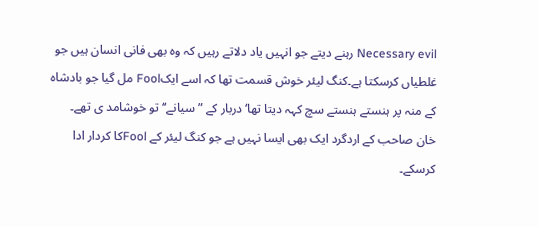Necessary evil رہنے دیتے جو انہیں یاد دلاتے رہیں کہ وہ بھی فانی انسان ہیں جو غلطیاں کرسکتا ہے۔کنگ لیئر خوش قسمت تھا کہ اسے ایکFool مل گیا جو بادشاہ کے منہ پر ہنستے ہنستے سچ کہہ دیتا تھا‘ دربار کے ”سیانے‘‘تو خوشامد ی تھے۔ خان صاحب کے اردگرد ایک بھی ایسا نہیں ہے جو کنگ لیئر کے Foolکا کردار ادا کرسکے۔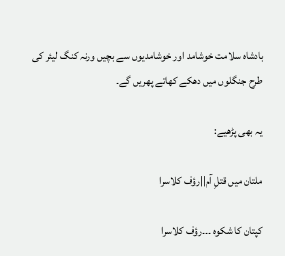بادشاہ سلامت خوشامد اور خوشامدیوں سے بچیں ورنہ کنگ لیئر کی طرح جنگلوں میں دھکے کھاتے پھریں گے۔

یہ بھی پڑھیے:

ملتان میں قتلِ آم||رؤف کلاسرا

کپتان کا شکوہ ۔۔۔رؤف کلاسرا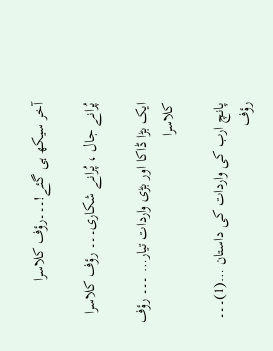آخر سیکھ ہی گئے!۔۔۔رؤف کلاسرا

پُرانے جال ، پُرانے شکاری۔۔۔ رؤف کلاسرا

ایک بڑا ڈاکا اور بڑی واردات تیار… ۔۔۔ رؤف کلاسرا

پانچ ارب کی واردات کی داستان …(1)۔۔۔ رؤف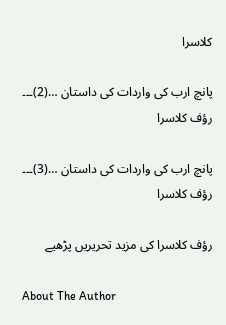کلاسرا

پانچ ارب کی واردات کی داستان …(2)۔۔۔ رؤف کلاسرا

پانچ ارب کی واردات کی داستان …(3)۔۔۔ رؤف کلاسرا

رؤف کلاسرا کی مزید تحریریں پڑھیے

About The Author